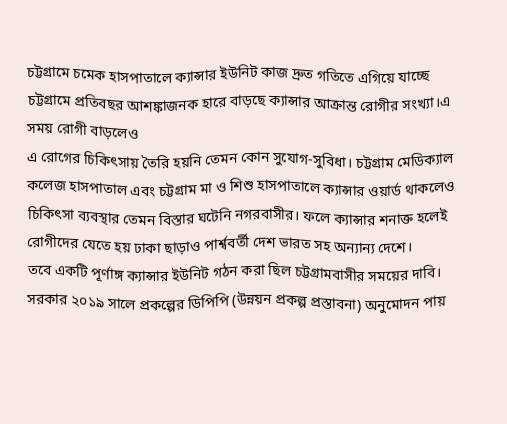চট্টগ্রামে চমেক হাসপাতালে ক্যান্সার ইউনিট কাজ দ্রুত গতিতে এগিয়ে যাচ্ছে
চট্টগ্রামে প্রতিবছর আশঙ্কাজনক হারে বাড়ছে ক্যান্সার আক্রান্ত রোগীর সংখ্যা।এ সময় রোগী বাড়লেও
এ রোগের চিকিৎসায় তৈরি হয়নি তেমন কোন সুযোগ-সুবিধা। চট্টগ্রাম মেডিক্যাল কলেজ হাসপাতাল এবং চট্টগ্রাম মা ও শিশু হাসপাতালে ক্যান্সার ওয়ার্ড থাকলেও চিকিৎসা ব্যবস্থার তেমন বিস্তার ঘটেনি নগরবাসীর। ফলে ক্যান্সার শনাক্ত হলেই রোগীদের যেতে হয় ঢাকা ছাড়াও পার্শ্ববর্তী দেশ ভারত সহ অন্যান্য দেশে।
তবে একটি পূর্ণাঙ্গ ক্যান্সার ইউনিট গঠন করা ছিল চট্টগ্রামবাসীর সময়ের দাবি। সরকার ২০১৯ সালে প্রকল্পের ডিপিপি (উন্নয়ন প্রকল্প প্রস্তাবনা) অনুমোদন পায়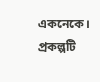একনেকে। প্রকল্পটি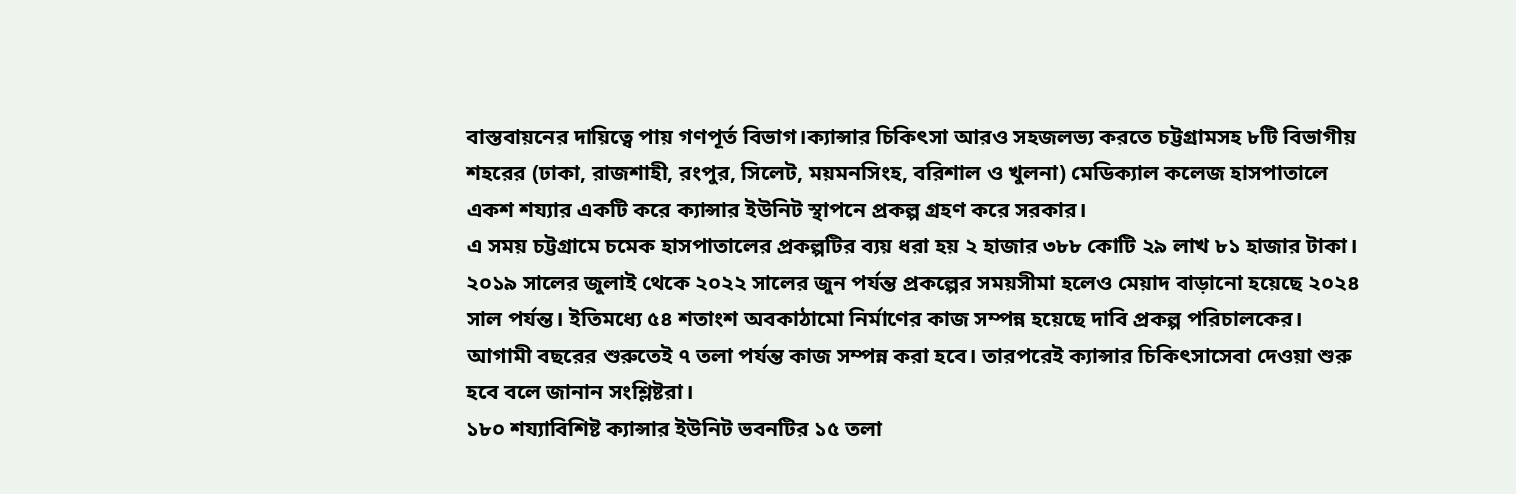বাস্তবায়নের দায়িত্বে পায় গণপূর্ত বিভাগ।ক্যান্সার চিকিৎসা আরও সহজলভ্য করতে চট্টগ্রামসহ ৮টি বিভাগীয় শহরের (ঢাকা, রাজশাহী, রংপুর, সিলেট, ময়মনসিংহ, বরিশাল ও খুলনা) মেডিক্যাল কলেজ হাসপাতালে একশ শয্যার একটি করে ক্যান্সার ইউনিট স্থাপনে প্রকল্প গ্রহণ করে সরকার।
এ সময় চট্টগ্রামে চমেক হাসপাতালের প্রকল্পটির ব্যয় ধরা হয় ২ হাজার ৩৮৮ কোটি ২৯ লাখ ৮১ হাজার টাকা। ২০১৯ সালের জুলাই থেকে ২০২২ সালের জুন পর্যন্ত প্রকল্পের সময়সীমা হলেও মেয়াদ বাড়ানো হয়েছে ২০২৪ সাল পর্যন্ত। ইতিমধ্যে ৫৪ শতাংশ অবকাঠামো নির্মাণের কাজ সম্পন্ন হয়েছে দাবি প্রকল্প পরিচালকের। আগামী বছরের শুরুতেই ৭ তলা পর্যন্ত কাজ সম্পন্ন করা হবে। তারপরেই ক্যান্সার চিকিৎসাসেবা দেওয়া শুরু হবে বলে জানান সংশ্লিষ্টরা।
১৮০ শয্যাবিশিষ্ট ক্যান্সার ইউনিট ভবনটির ১৫ তলা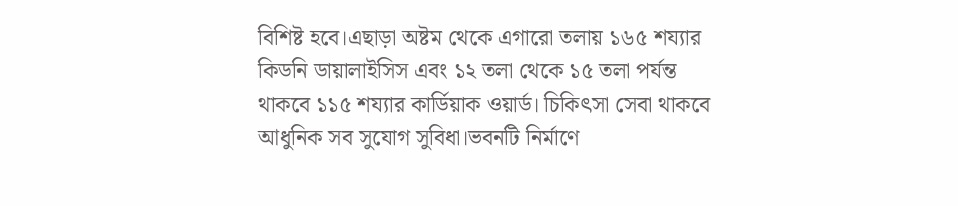বিশিষ্ট হবে।এছাড়া অষ্টম থেকে এগারো তলায় ১৬৫ শয্যার কিডনি ডায়ালাইসিস এবং ১২ তলা থেকে ১৫ তলা পর্যন্ত থাকবে ১১৫ শয্যার কার্ডিয়াক ওয়ার্ড। চিকিৎসা সেবা থাকবে আধুনিক সব সুযোগ সুবিধা।ভবনটি নির্মাণে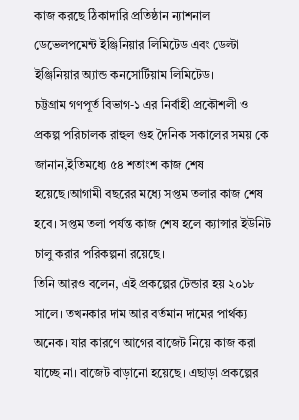কাজ করছে ঠিকাদারি প্রতিষ্ঠান ন্যাশনাল ডেভেলপমেন্ট ইঞ্জিনিয়ার লিমিটেড এবং ডেল্টা ইঞ্জিনিয়ার অ্যান্ড কনসোর্টিয়াম লিমিটেড।
চট্টগ্রাম গণপূর্ত বিভাগ-১ এর নির্বাহী প্রকৌশলী ও প্রকল্প পরিচালক রাহুল গুহ দৈনিক সকালের সময় কে জানান,ইতিমধ্যে ৫৪ শতাংশ কাজ শেষ হয়েছে।আগামী বছরের মধ্যে সপ্তম তলার কাজ শেষ হবে। সপ্তম তলা পর্যন্ত কাজ শেষ হলে ক্যান্সার ইউনিট চালু করার পরিকল্পনা রয়েছে।
তিনি আরও বলেন, এই প্রকল্পের টেন্ডার হয় ২০১৮ সালে। তখনকার দাম আর বর্তমান দামের পার্থক্য অনেক। যার কারণে আগের বাজেট নিয়ে কাজ করা যাচ্ছে না। বাজেট বাড়ানো হয়েছে। এছাড়া প্রকল্পের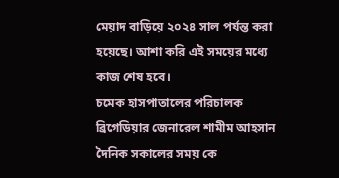মেয়াদ বাড়িয়ে ২০২৪ সাল পর্যন্ত করা হয়েছে। আশা করি এই সময়ের মধ্যে কাজ শেষ হবে।
চমেক হাসপাতালের পরিচালক ব্রিগেডিয়ার জেনারেল শামীম আহসান দৈনিক সকালের সময় কে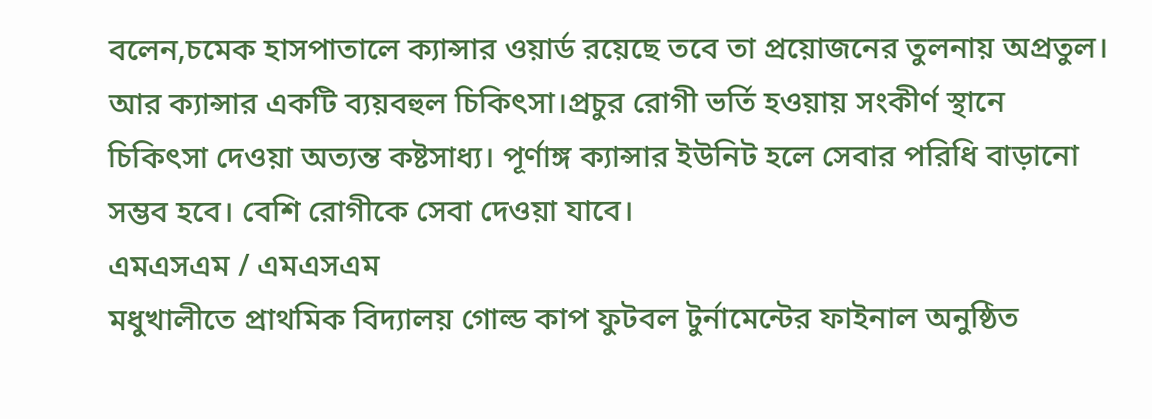বলেন,চমেক হাসপাতালে ক্যান্সার ওয়ার্ড রয়েছে তবে তা প্রয়োজনের তুলনায় অপ্রতুল। আর ক্যান্সার একটি ব্যয়বহুল চিকিৎসা।প্রচুর রোগী ভর্তি হওয়ায় সংকীর্ণ স্থানে চিকিৎসা দেওয়া অত্যন্ত কষ্টসাধ্য। পূর্ণাঙ্গ ক্যান্সার ইউনিট হলে সেবার পরিধি বাড়ানো সম্ভব হবে। বেশি রোগীকে সেবা দেওয়া যাবে।
এমএসএম / এমএসএম
মধুখালীতে প্রাথমিক বিদ্যালয় গোল্ড কাপ ফুটবল টুর্নামেন্টের ফাইনাল অনুষ্ঠিত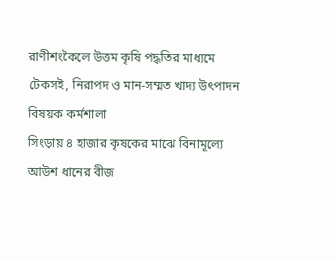রাণীশংকৈলে উত্তম কৃষি পদ্ধতির মাধ্যমে টেকসই, নিরাপদ ও মান-সম্মত খাদ্য উৎপাদন বিষয়ক কর্মশালা
সিংড়ায় ৪ হাজার কৃষকের মাঝে বিনামূল্যে আউশ ধানের বীজ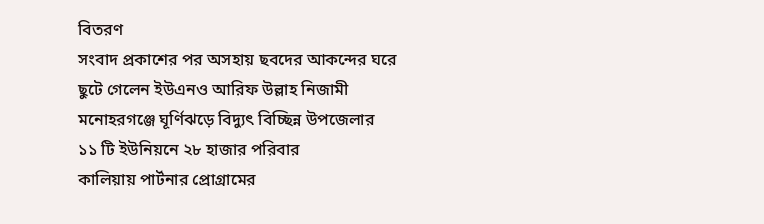বিতরণ
সংবাদ প্রকাশের পর অসহায় ছবদের আকন্দের ঘরে ছুটে গেলেন ইউএনও আরিফ উল্লাহ নিজামী
মনোহরগঞ্জে ঘূর্ণিঝড়ে বিদ্যুৎ বিচ্ছিন্ন উপজেলার ১১ টি ইউনিয়নে ২৮ হাজার পরিবার
কালিয়ায় পার্টনার প্রোগ্রামের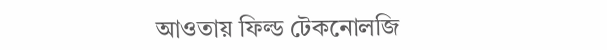আওতায় ফিল্ড টেকনোলজি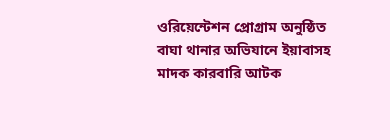ওরিয়েন্টেশন প্রোগ্রাম অনুষ্ঠিত
বাঘা থানার অভিযানে ইয়াবাসহ মাদক কারবারি আটক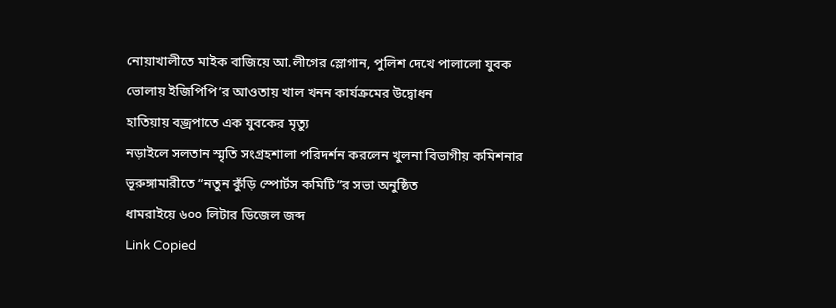নোয়াখালীতে মাইক বাজিয়ে আ.লীগের স্লোগান, পুলিশ দেখে পালালো যুবক
ভোলায় ইজিপিপি’র আওতায় খাল খনন কার্যক্রমের উদ্বোধন
হাতিয়ায় বজ্রপাতে এক যুবকের মৃত্যু
নড়াইলে সলতান স্মৃতি সংগ্রহশালা পরিদর্শন করলেন খুলনা বিভাগীয় কমিশনার
ভূরুঙ্গামারীতে “নতুন কুঁড়ি স্পোর্টস কমিটি”র সভা অনুষ্ঠিত
ধামরাইয়ে ৬০০ লিটার ডিজেল জব্দ
Link Copied